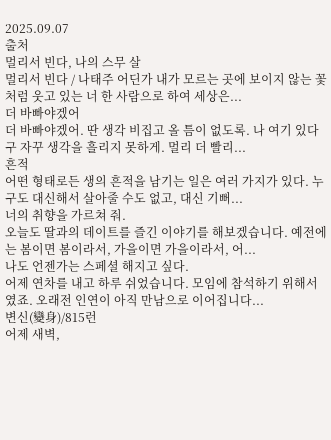2025.09.07
출처
멀리서 빈다, 나의 스무 살
멀리서 빈다 / 나태주 어딘가 내가 모르는 곳에 보이지 않는 꽃처럼 웃고 있는 너 한 사람으로 하여 세상은...
더 바빠야겠어
더 바빠야겠어. 딴 생각 비집고 올 틈이 없도록. 나 여기 있다구 자꾸 생각을 흘리지 못하게. 멀리 더 빨리...
흔적
어떤 형태로든 생의 흔적을 남기는 일은 여러 가지가 있다. 누구도 대신해서 살아줄 수도 없고, 대신 기뻐...
너의 취향을 가르쳐 줘.
오늘도 딸과의 데이트를 즐긴 이야기를 해보겠습니다. 예전에는 봄이면 봄이라서, 가을이면 가을이라서, 어...
나도 언젠가는 스페셜 해지고 싶다.
어제 연차를 내고 하루 쉬었습니다. 모임에 참석하기 위해서였죠. 오래전 인연이 아직 만남으로 이어집니다...
변신(變身)/815런
어제 새벽,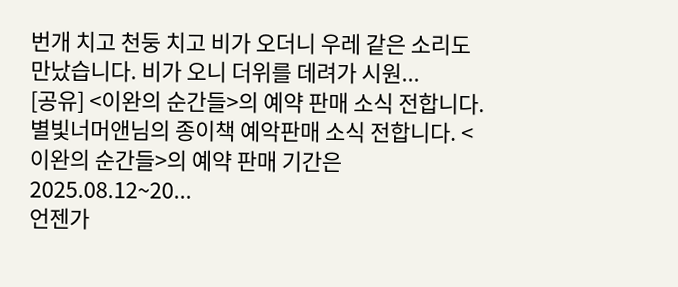번개 치고 천둥 치고 비가 오더니 우레 같은 소리도 만났습니다. 비가 오니 더위를 데려가 시원...
[공유] <이완의 순간들>의 예약 판매 소식 전합니다.
별빛너머앤님의 종이책 예악판매 소식 전합니다. <이완의 순간들>의 예약 판매 기간은 2025.08.12~20...
언젠가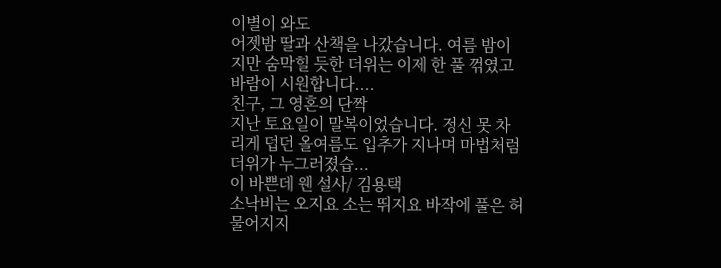이별이 와도
어젯밤 딸과 산책을 나갔습니다. 여름 밤이지만 숨막힐 듯한 더위는 이제 한 풀 꺾였고 바람이 시원합니다....
친구, 그 영혼의 단짝
지난 토요일이 말복이었습니다. 정신 못 차리게 덥던 올여름도 입추가 지나며 마법처럼 더위가 누그러졌습...
이 바쁜데 웬 설사/ 김용택
소낙비는 오지요 소는 뛰지요 바작에 풀은 허물어지지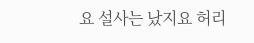요 설사는 났지요 허리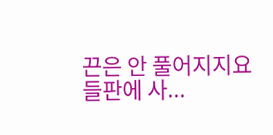끈은 안 풀어지지요 들판에 사...